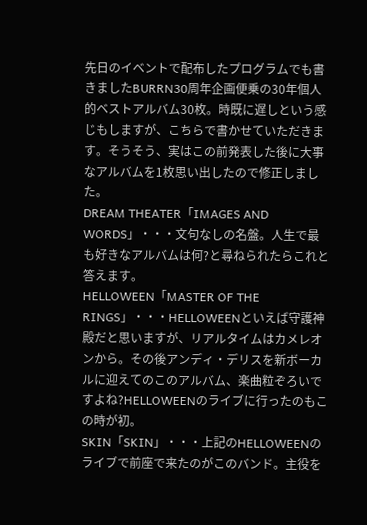先日のイベントで配布したプログラムでも書きましたBURRN30周年企画便乗の30年個人的ベストアルバム30枚。時既に遅しという感じもしますが、こちらで書かせていただきます。そうそう、実はこの前発表した後に大事なアルバムを1枚思い出したので修正しました。
DREAM THEATER「IMAGES AND WORDS」・・・文句なしの名盤。人生で最も好きなアルバムは何?と尋ねられたらこれと答えます。
HELLOWEEN「MASTER OF THE RINGS」・・・HELLOWEENといえば守護神殿だと思いますが、リアルタイムはカメレオンから。その後アンディ・デリスを新ボーカルに迎えてのこのアルバム、楽曲粒ぞろいですよね?HELLOWEENのライブに行ったのもこの時が初。
SKIN「SKIN」・・・上記のHELLOWEENのライブで前座で来たのがこのバンド。主役を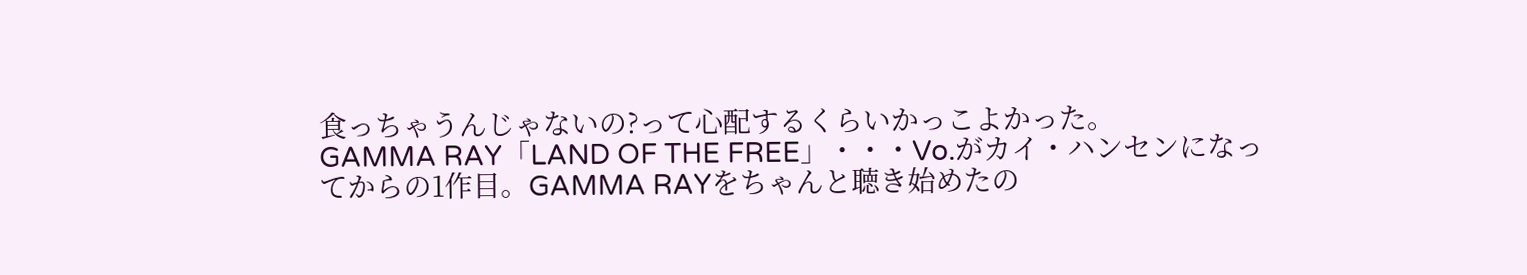食っちゃうんじゃないの?って心配するくらいかっこよかった。
GAMMA RAY「LAND OF THE FREE」・・・Vo.がカイ・ハンセンになってからの1作目。GAMMA RAYをちゃんと聴き始めたの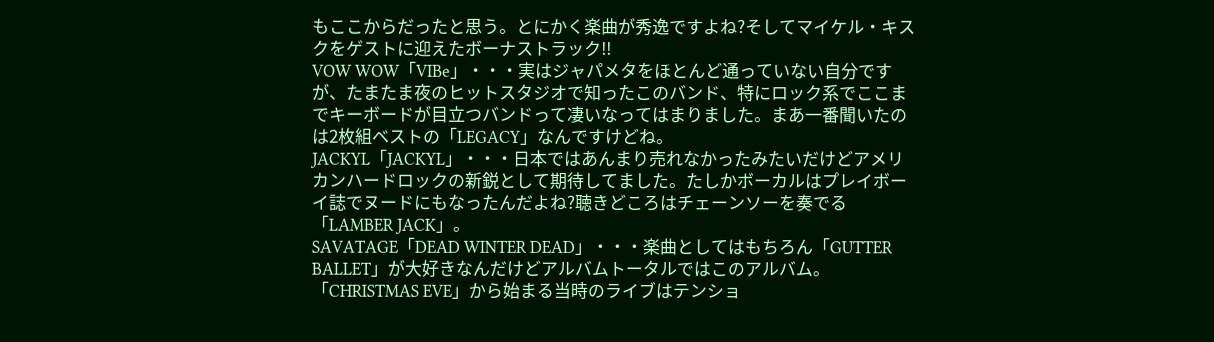もここからだったと思う。とにかく楽曲が秀逸ですよね?そしてマイケル・キスクをゲストに迎えたボーナストラック!!
VOW WOW「VIBe」・・・実はジャパメタをほとんど通っていない自分ですが、たまたま夜のヒットスタジオで知ったこのバンド、特にロック系でここまでキーボードが目立つバンドって凄いなってはまりました。まあ一番聞いたのは2枚組ベストの「LEGACY」なんですけどね。
JACKYL「JACKYL」・・・日本ではあんまり売れなかったみたいだけどアメリカンハードロックの新鋭として期待してました。たしかボーカルはプレイボーイ誌でヌードにもなったんだよね?聴きどころはチェーンソーを奏でる「LAMBER JACK」。
SAVATAGE「DEAD WINTER DEAD」・・・楽曲としてはもちろん「GUTTER BALLET」が大好きなんだけどアルバムトータルではこのアルバム。「CHRISTMAS EVE」から始まる当時のライブはテンショ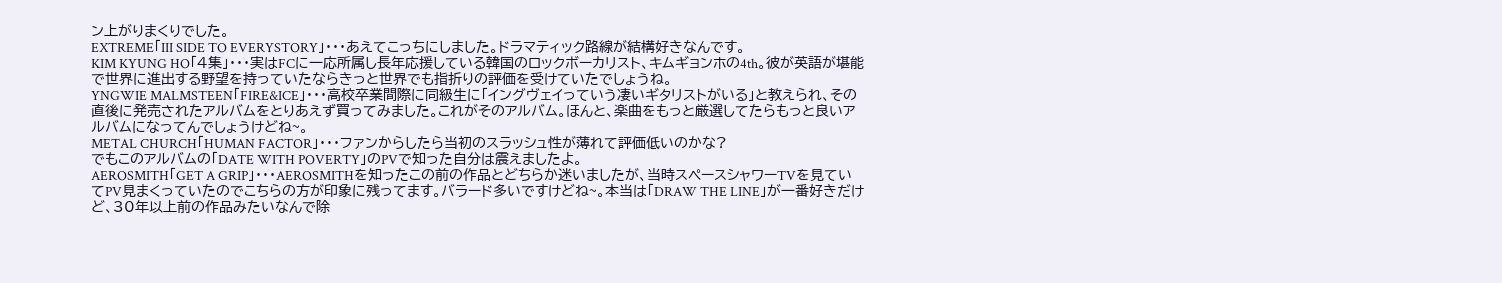ン上がりまくりでした。
EXTREME「III SIDE TO EVERYSTORY」・・・あえてこっちにしました。ドラマティック路線が結構好きなんです。
KIM KYUNG HO「4集」・・・実はFCに一応所属し長年応援している韓国のロックボーカリスト、キムギョンホの4th。彼が英語が堪能で世界に進出する野望を持っていたならきっと世界でも指折りの評価を受けていたでしょうね。
YNGWIE MALMSTEEN「FIRE&ICE」・・・高校卒業間際に同級生に「イングヴェイっていう凄いギタリストがいる」と教えられ、その直後に発売されたアルバムをとりあえず買ってみました。これがそのアルバム。ほんと、楽曲をもっと厳選してたらもっと良いアルバムになってんでしょうけどね~。
METAL CHURCH「HUMAN FACTOR」・・・ファンからしたら当初のスラッシュ性が薄れて評価低いのかな?
でもこのアルバムの「DATE WITH POVERTY」のPVで知った自分は震えましたよ。
AEROSMITH「GET A GRIP」・・・AEROSMITHを知ったこの前の作品とどちらか迷いましたが、当時スペースシャワーTVを見ていてPV見まくっていたのでこちらの方が印象に残ってます。バラード多いですけどね~。本当は「DRAW THE LINE」が一番好きだけど、30年以上前の作品みたいなんで除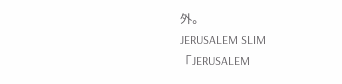外。
JERUSALEM SLIM「JERUSALEM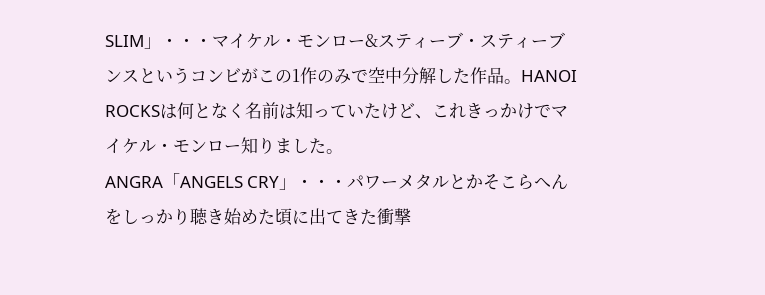SLIM」・・・マイケル・モンロー&スティーブ・スティーブンスというコンビがこの1作のみで空中分解した作品。HANOI ROCKSは何となく名前は知っていたけど、これきっかけでマイケル・モンロー知りました。
ANGRA「ANGELS CRY」・・・パワーメタルとかそこらへんをしっかり聴き始めた頃に出てきた衝撃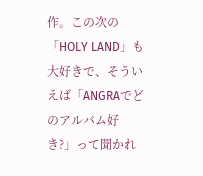作。この次の「HOLY LAND」も大好きで、そういえば「ANGRAでどのアルバム好き?」って聞かれ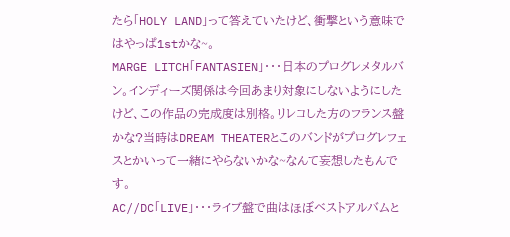たら「HOLY LAND」って答えていたけど、衝撃という意味ではやっぱ1stかな~。
MARGE LITCH「FANTASIEN」・・・日本のプログレメタルバン。インディーズ関係は今回あまり対象にしないようにしたけど、この作品の完成度は別格。リレコした方のフランス盤かな?当時はDREAM THEATERとこのバンドがプログレフェスとかいって一緒にやらないかな~なんて妄想したもんです。
AC//DC「LIVE」・・・ライブ盤で曲はほぼベストアルバムと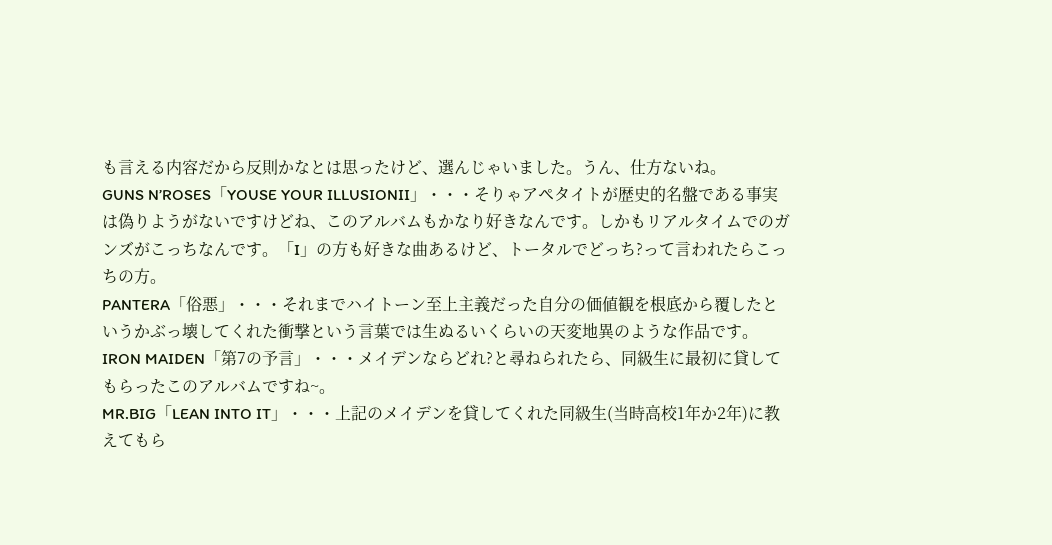も言える内容だから反則かなとは思ったけど、選んじゃいました。うん、仕方ないね。
GUNS N’ROSES「YOUSE YOUR ILLUSIONII」・・・そりゃアペタイトが歴史的名盤である事実は偽りようがないですけどね、このアルバムもかなり好きなんです。しかもリアルタイムでのガンズがこっちなんです。「I」の方も好きな曲あるけど、トータルでどっち?って言われたらこっちの方。
PANTERA「俗悪」・・・それまでハイトーン至上主義だった自分の価値観を根底から覆したというかぶっ壊してくれた衝撃という言葉では生ぬるいくらいの天変地異のような作品です。
IRON MAIDEN「第7の予言」・・・メイデンならどれ?と尋ねられたら、同級生に最初に貸してもらったこのアルバムですね~。
MR.BIG「LEAN INTO IT」・・・上記のメイデンを貸してくれた同級生(当時高校1年か2年)に教えてもら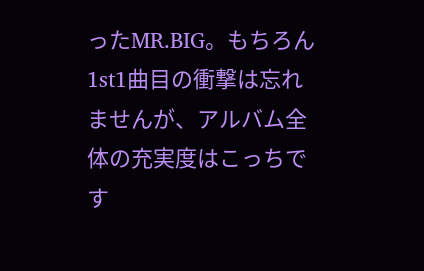ったMR.BIG。もちろん1st1曲目の衝撃は忘れませんが、アルバム全体の充実度はこっちです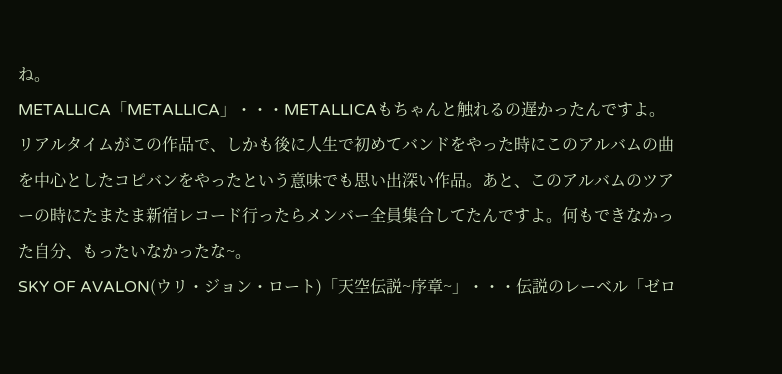ね。
METALLICA「METALLICA」・・・METALLICAもちゃんと触れるの遅かったんですよ。リアルタイムがこの作品で、しかも後に人生で初めてバンドをやった時にこのアルバムの曲を中心としたコピバンをやったという意味でも思い出深い作品。あと、このアルバムのツアーの時にたまたま新宿レコード行ったらメンバー全員集合してたんですよ。何もできなかった自分、もったいなかったな~。
SKY OF AVALON(ウリ・ジョン・ロート)「天空伝説~序章~」・・・伝説のレーベル「ゼロ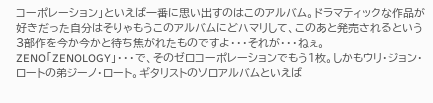コーポレーション」といえば一番に思い出すのはこのアルバム。ドラマティックな作品が好きだった自分はそりゃもうこのアルバムにどハマリして、このあと発売されるという3部作を今か今かと待ち焦がれたものですよ・・・それが・・・ねぇ。
ZENO「ZENOLOGY」・・・で、そのゼロコーポレーションでもう1枚。しかもウリ・ジョン・ロートの弟ジーノ・ロート。ギタリストのソロアルバムといえば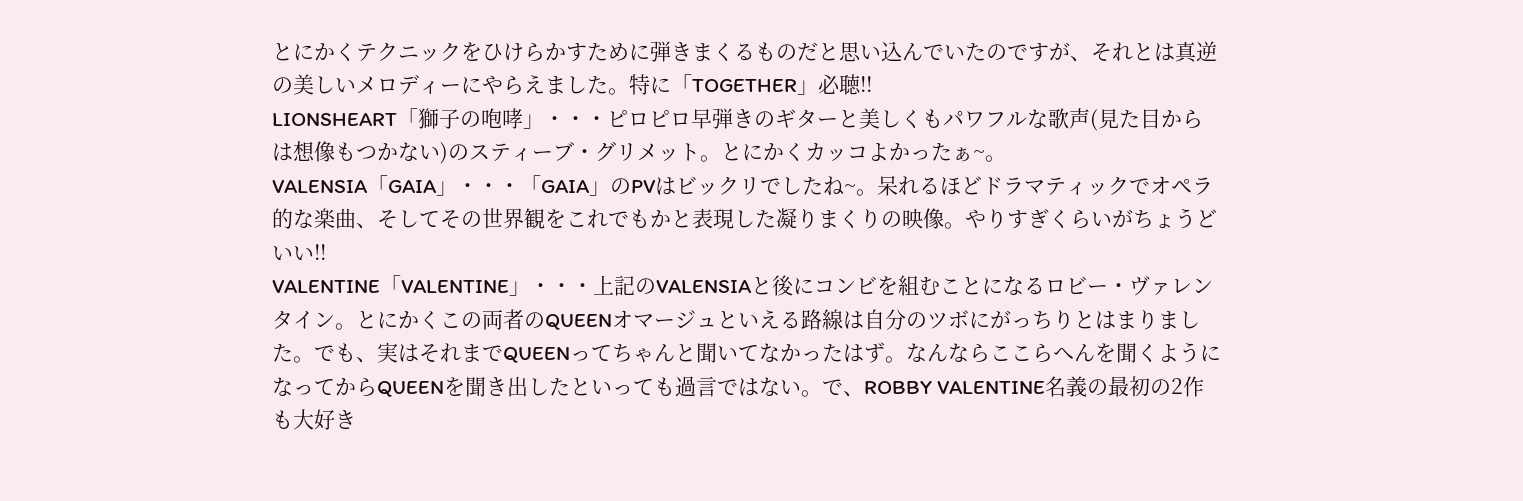とにかくテクニックをひけらかすために弾きまくるものだと思い込んでいたのですが、それとは真逆の美しいメロディーにやらえました。特に「TOGETHER」必聴!!
LIONSHEART「獅子の咆哮」・・・ピロピロ早弾きのギターと美しくもパワフルな歌声(見た目からは想像もつかない)のスティーブ・グリメット。とにかくカッコよかったぁ~。
VALENSIA「GAIA」・・・「GAIA」のPVはビックリでしたね~。呆れるほどドラマティックでオペラ的な楽曲、そしてその世界観をこれでもかと表現した凝りまくりの映像。やりすぎくらいがちょうどいい!!
VALENTINE「VALENTINE」・・・上記のVALENSIAと後にコンビを組むことになるロビー・ヴァレンタイン。とにかくこの両者のQUEENオマージュといえる路線は自分のツボにがっちりとはまりました。でも、実はそれまでQUEENってちゃんと聞いてなかったはず。なんならここらへんを聞くようになってからQUEENを聞き出したといっても過言ではない。で、ROBBY VALENTINE名義の最初の2作も大好き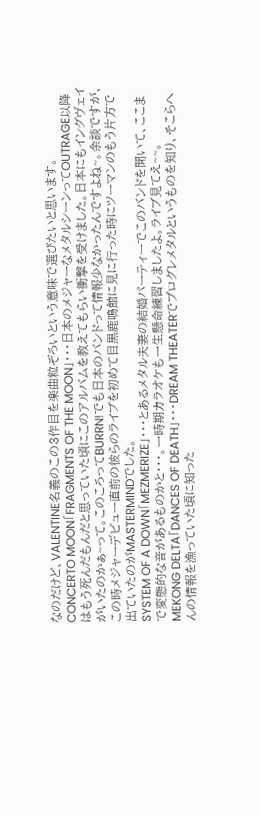なのだけど、VALENTINE名義のこの3作目を楽曲粒ぞろいという意味で選びたいと思います。
CONCERTO MOON「FRAGMENTS OF THE MOON」・・・日本のメジャーなメタルシーンってOUTRAGE以降はもう死んだもんだと思っていた頃にこのアルバムを教えてもらい衝撃を受けました。日本にもイングヴェイがいたのかぁ~って。このころってBURRN!でも日本のバンドって情報少なかったんですよね~。余談ですが、この時メジャーデビュー直前の彼らのライブを初めて目黒鹿鳴館に見に行った時にツーマンのもう片方で出ていたのがMASTERMINDでした。
SYSTEM OF A DOWN「MEZMERIZE」・・・とあるメタル夫妻の結婚パーティーでこのバンドを聞いて、ここまで変態的な音があるものかと・・・。一時期カラオケも一生懸命練習しましたよ。ライブ見てえ~~。
MEKONG DELTA「DANCES OF DEATH」・・・DREAM THEATERでプログレメタルというものを知り、そこらへんの情報を漁っていた頃に知った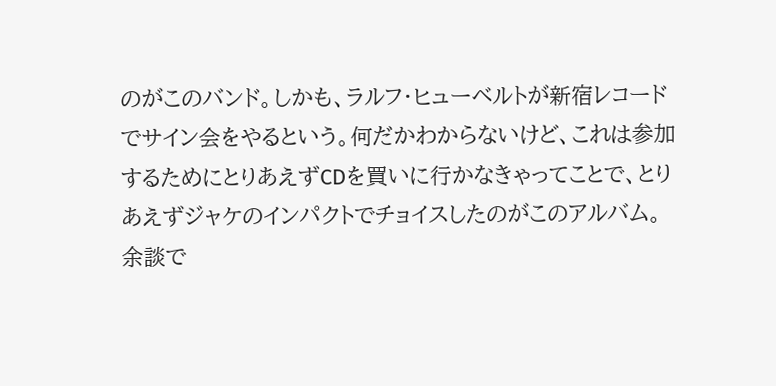のがこのバンド。しかも、ラルフ・ヒューベルトが新宿レコードでサイン会をやるという。何だかわからないけど、これは参加するためにとりあえずCDを買いに行かなきゃってことで、とりあえずジャケのインパクトでチョイスしたのがこのアルバム。余談で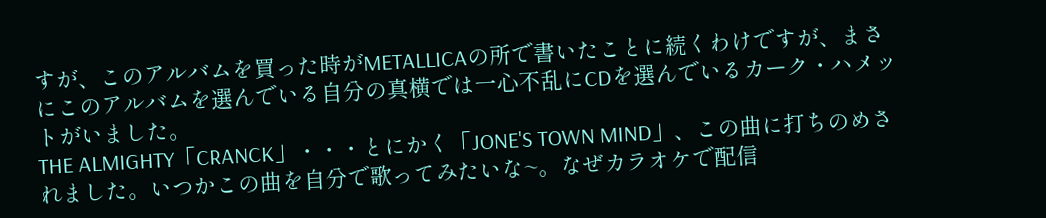すが、このアルバムを買った時がMETALLICAの所で書いたことに続くわけですが、まさにこのアルバムを選んでいる自分の真横では一心不乱にCDを選んでいるカーク・ハメットがいました。
THE ALMIGHTY「CRANCK」・・・とにかく「JONE'S TOWN MIND」、この曲に打ちのめされました。いつかこの曲を自分で歌ってみたいな~。なぜカラオケで配信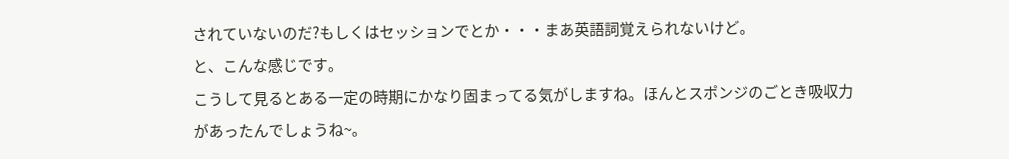されていないのだ?もしくはセッションでとか・・・まあ英語詞覚えられないけど。
と、こんな感じです。
こうして見るとある一定の時期にかなり固まってる気がしますね。ほんとスポンジのごとき吸収力があったんでしょうね~。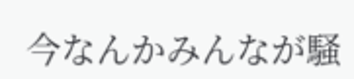今なんかみんなが騒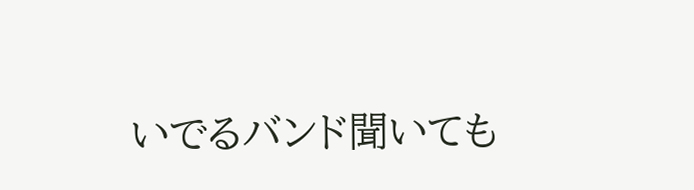いでるバンド聞いても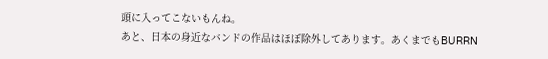頭に入ってこないもんね。
あと、日本の身近なバンドの作品はほぼ除外してあります。あくまでもBURRN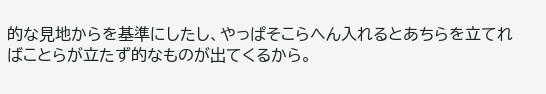的な見地からを基準にしたし、やっぱそこらへん入れるとあちらを立てればことらが立たず的なものが出てくるから。